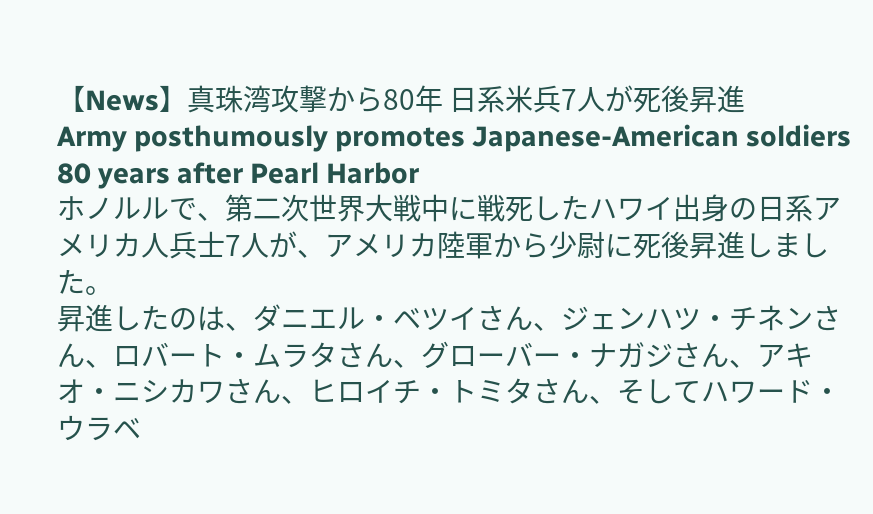【News】真珠湾攻撃から80年 日系米兵7人が死後昇進
Army posthumously promotes Japanese-American soldiers 80 years after Pearl Harbor
ホノルルで、第二次世界大戦中に戦死したハワイ出身の日系アメリカ人兵士7人が、アメリカ陸軍から少尉に死後昇進しました。
昇進したのは、ダニエル・ベツイさん、ジェンハツ・チネンさん、ロバート・ムラタさん、グローバー・ナガジさん、アキオ・ニシカワさん、ヒロイチ・トミタさん、そしてハワード・ウラベ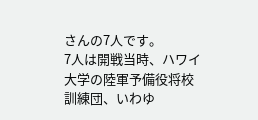さんの7人です。
7人は開戦当時、ハワイ大学の陸軍予備役将校訓練団、いわゆ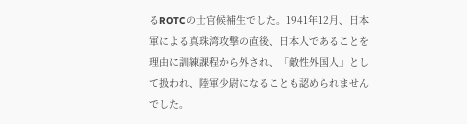るROTCの士官候補生でした。1941年12月、日本軍による真珠湾攻撃の直後、日本人であることを理由に訓練課程から外され、「敵性外国人」として扱われ、陸軍少尉になることも認められませんでした。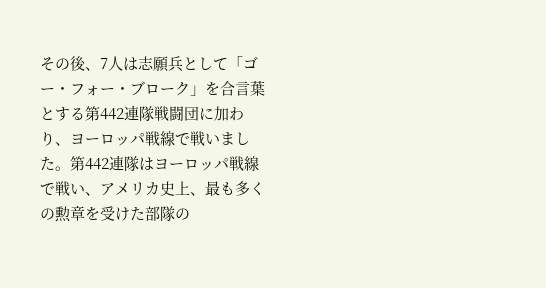その後、7人は志願兵として「ゴー・フォー・ブローク」を合言葉とする第442連隊戦闘団に加わり、ヨーロッパ戦線で戦いました。第442連隊はヨーロッパ戦線で戦い、アメリカ史上、最も多くの勲章を受けた部隊の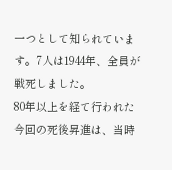一つとして知られています。7人は1944年、全員が戦死しました。
80年以上を経て行われた今回の死後昇進は、当時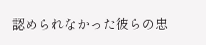認められなかった彼らの忠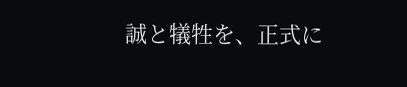誠と犠牲を、正式に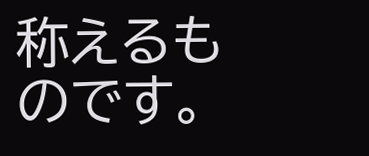称えるものです。